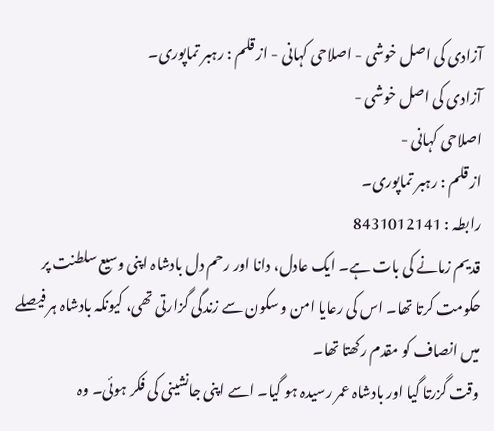آزادی کی اصل خوشی - اصلاحی کہانی - از قلم : رہبر تماپوری۔
آزادی کی اصل خوشی -
اصلاحی کہانی -
از قلم : رہبر تماپوری۔
رابطہ : 8431012141
قدیم زمانے کی بات ہے۔ ایک عادل، دانا اور رحم دل بادشاہ اپنی وسیع سلطنت پر حکومت کرتا تھا۔ اس کی رعایا امن و سکون سے زندگی گزارتی تھی، کیونکہ بادشاہ ہر فیصلے میں انصاف کو مقدم رکھتا تھا۔
وقت گزرتا گیا اور بادشاہ عمر رسیدہ ہو گیا۔ اسے اپنی جانشینی کی فکر ہوئی۔ وہ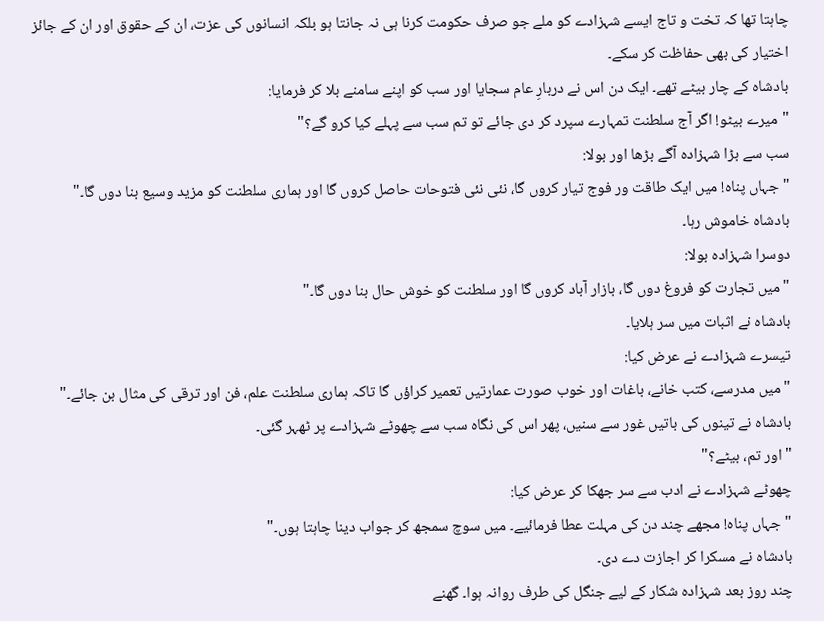چاہتا تھا کہ تخت و تاج ایسے شہزادے کو ملے جو صرف حکومت کرنا ہی نہ جانتا ہو بلکہ انسانوں کی عزت، ان کے حقوق اور ان کے جائز اختیار کی بھی حفاظت کر سکے۔
بادشاہ کے چار بیٹے تھے۔ ایک دن اس نے دربارِ عام سجایا اور سب کو اپنے سامنے بلا کر فرمایا:
"میرے بیٹو! اگر آج سلطنت تمہارے سپرد کر دی جائے تو تم سب سے پہلے کیا کرو گے؟"
سب سے بڑا شہزادہ آگے بڑھا اور بولا:
"جہاں پناہ! میں ایک طاقت ور فوج تیار کروں گا، نئی نئی فتوحات حاصل کروں گا اور ہماری سلطنت کو مزید وسیع بنا دوں گا۔"
بادشاہ خاموش رہا۔
دوسرا شہزادہ بولا:
"میں تجارت کو فروغ دوں گا، بازار آباد کروں گا اور سلطنت کو خوش حال بنا دوں گا۔"
بادشاہ نے اثبات میں سر ہلایا۔
تیسرے شہزادے نے عرض کیا:
"میں مدرسے، کتب خانے، باغات اور خوب صورت عمارتیں تعمیر کراؤں گا تاکہ ہماری سلطنت علم، فن اور ترقی کی مثال بن جائے۔"
بادشاہ نے تینوں کی باتیں غور سے سنیں، پھر اس کی نگاہ سب سے چھوٹے شہزادے پر ٹھہر گئی۔
"اور تم، بیٹے؟"
چھوٹے شہزادے نے ادب سے سر جھکا کر عرض کیا:
"جہاں پناہ! مجھے چند دن کی مہلت عطا فرمائیے۔ میں سوچ سمجھ کر جواب دینا چاہتا ہوں۔"
بادشاہ نے مسکرا کر اجازت دے دی۔
چند روز بعد شہزادہ شکار کے لیے جنگل کی طرف روانہ ہوا۔ گھنے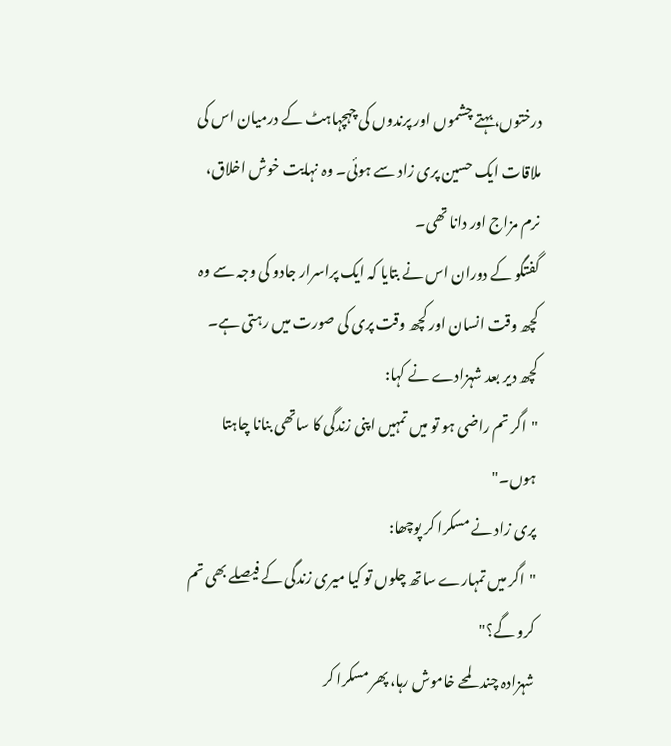درختوں، بہتے چشموں اور پرندوں کی چہچہاہٹ کے درمیان اس کی ملاقات ایک حسین پری زاد سے ہوئی۔ وہ نہایت خوش اخلاق، نرم مزاج اور دانا تھی۔
گفتگو کے دوران اس نے بتایا کہ ایک پراسرار جادو کی وجہ سے وہ کچھ وقت انسان اور کچھ وقت پری کی صورت میں رہتی ہے۔
کچھ دیر بعد شہزادے نے کہا:
"اگر تم راضی ہو تو میں تمہیں اپنی زندگی کا ساتھی بنانا چاہتا ہوں۔"
پری زاد نے مسکرا کر پوچھا:
"اگر میں تمہارے ساتھ چلوں تو کیا میری زندگی کے فیصلے بھی تم کرو گے؟"
شہزادہ چند لمحے خاموش رہا، پھر مسکرا کر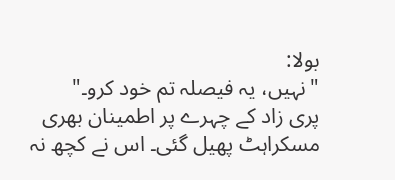بولا:
"نہیں، یہ فیصلہ تم خود کرو۔"
پری زاد کے چہرے پر اطمینان بھری مسکراہٹ پھیل گئی۔ اس نے کچھ نہ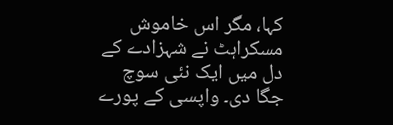کہا، مگر اس خاموش مسکراہٹ نے شہزادے کے دل میں ایک نئی سوچ جگا دی۔ واپسی کے پورے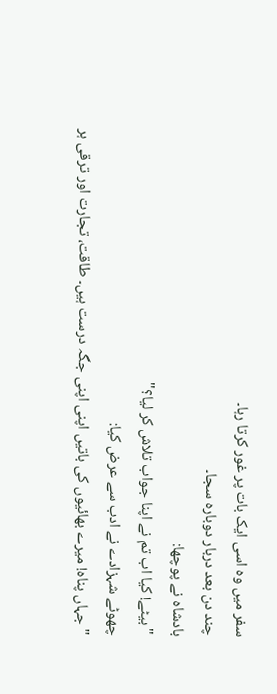سفر میں وہ اسی ایک بات پر غور کرتا رہا۔
چند دن بعد دربار دوبارہ سجا۔
بادشاہ نے پوچھا:
"بیٹے! کیا اب تم نے اپنا جواب تلاش کر لیا؟"
چھوٹے شہزادے نے ادب سے عرض کیا:
"جہاں پناہ! میرے بھائیوں کی باتیں اپنی اپنی جگہ درست ہیں۔ طاقت، تجارت اور ترقی ہر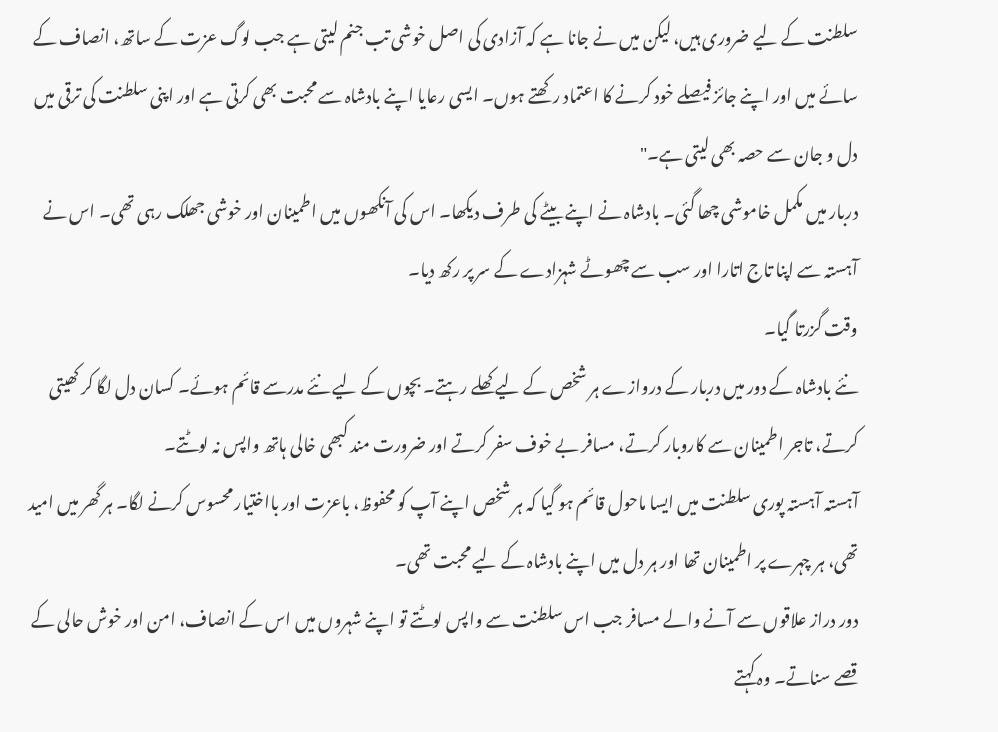سلطنت کے لیے ضروری ہیں، لیکن میں نے جانا ہے کہ آزادی کی اصل خوشی تب جنم لیتی ہے جب لوگ عزت کے ساتھ، انصاف کے سائے میں اور اپنے جائز فیصلے خود کرنے کا اعتماد رکھتے ہوں۔ ایسی رعایا اپنے بادشاہ سے محبت بھی کرتی ہے اور اپنی سلطنت کی ترقی میں دل و جان سے حصہ بھی لیتی ہے۔"
دربار میں مکمل خاموشی چھا گئی۔ بادشاہ نے اپنے بیٹے کی طرف دیکھا۔ اس کی آنکھوں میں اطمینان اور خوشی جھلک رہی تھی۔ اس نے آہستہ سے اپنا تاج اتارا اور سب سے چھوٹے شہزادے کے سر پر رکھ دیا۔
وقت گزرتا گیا۔
نئے بادشاہ کے دور میں دربار کے دروازے ہر شخص کے لیے کھلے رہتے۔ بچوں کے لیے نئے مدرسے قائم ہوئے۔ کسان دل لگا کر کھیتی کرتے، تاجر اطمینان سے کاروبار کرتے، مسافر بے خوف سفر کرتے اور ضرورت مند کبھی خالی ہاتھ واپس نہ لوٹتے۔
آہستہ آہستہ پوری سلطنت میں ایسا ماحول قائم ہو گیا کہ ہر شخص اپنے آپ کو محفوظ، باعزت اور بااختیار محسوس کرنے لگا۔ ہر گھر میں امید تھی، ہر چہرے پر اطمینان تھا اور ہر دل میں اپنے بادشاہ کے لیے محبت تھی۔
دور دراز علاقوں سے آنے والے مسافر جب اس سلطنت سے واپس لوٹتے تو اپنے شہروں میں اس کے انصاف، امن اور خوش حالی کے قصے سناتے۔ وہ کہتے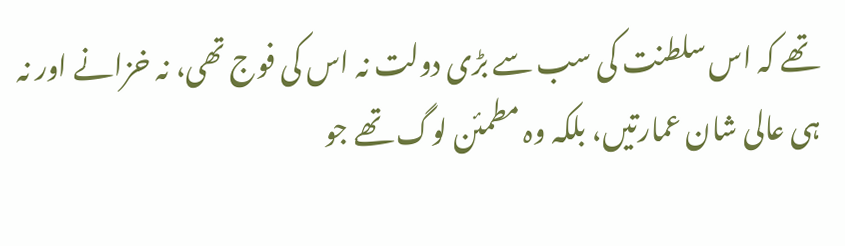تھے کہ اس سلطنت کی سب سے بڑی دولت نہ اس کی فوج تھی، نہ خزانے اور نہ ہی عالی شان عمارتیں، بلکہ وہ مطمئن لوگ تھے جو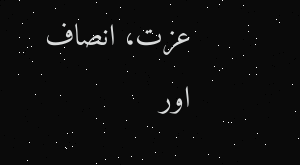عزت، انصاف اور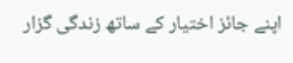اپنے جائز اختیار کے ساتھ زندگی گزار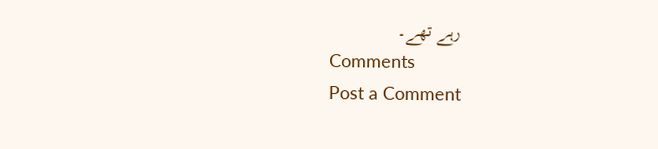رہے تھے۔
Comments
Post a Comment